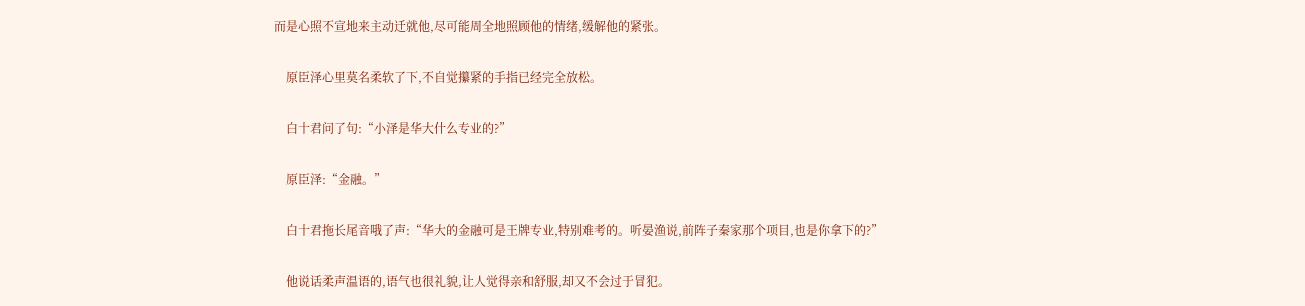而是心照不宣地来主动迁就他,尽可能周全地照顾他的情绪,缓解他的紧张。

    原臣泽心里莫名柔软了下,不自觉攥紧的手指已经完全放松。

    白十君问了句:“小泽是华大什么专业的?”

    原臣泽:“金融。”

    白十君拖长尾音哦了声:“华大的金融可是王牌专业,特别难考的。听晏渔说,前阵子秦家那个项目,也是你拿下的?”

    他说话柔声温语的,语气也很礼貌,让人觉得亲和舒服,却又不会过于冒犯。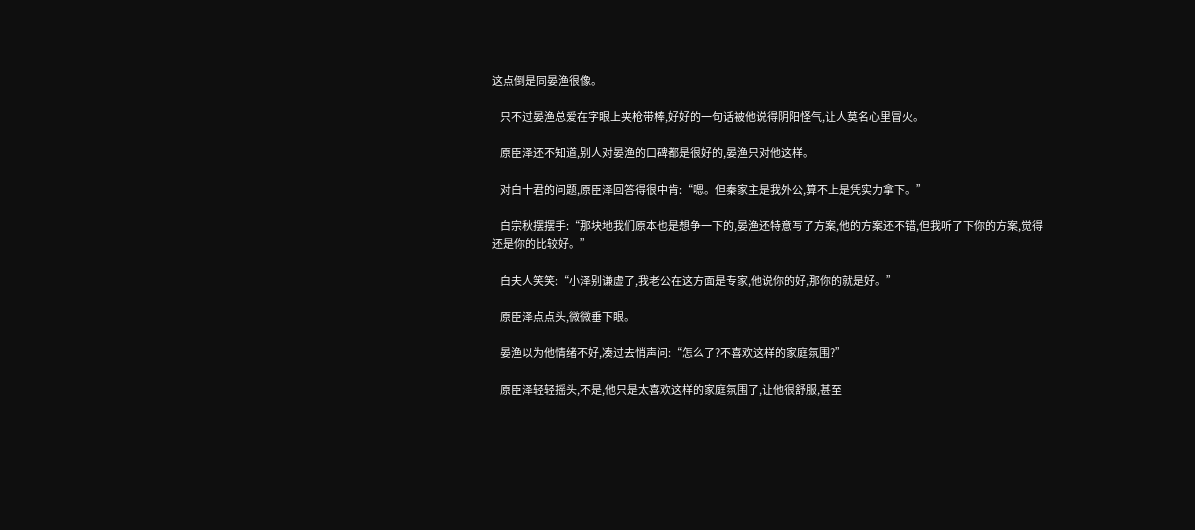这点倒是同晏渔很像。

    只不过晏渔总爱在字眼上夹枪带棒,好好的一句话被他说得阴阳怪气,让人莫名心里冒火。

    原臣泽还不知道,别人对晏渔的口碑都是很好的,晏渔只对他这样。

    对白十君的问题,原臣泽回答得很中肯:“嗯。但秦家主是我外公,算不上是凭实力拿下。”

    白宗秋摆摆手:“那块地我们原本也是想争一下的,晏渔还特意写了方案,他的方案还不错,但我听了下你的方案,觉得还是你的比较好。”

    白夫人笑笑:“小泽别谦虚了,我老公在这方面是专家,他说你的好,那你的就是好。”

    原臣泽点点头,微微垂下眼。

    晏渔以为他情绪不好,凑过去悄声问:“怎么了?不喜欢这样的家庭氛围?”

    原臣泽轻轻摇头,不是,他只是太喜欢这样的家庭氛围了,让他很舒服,甚至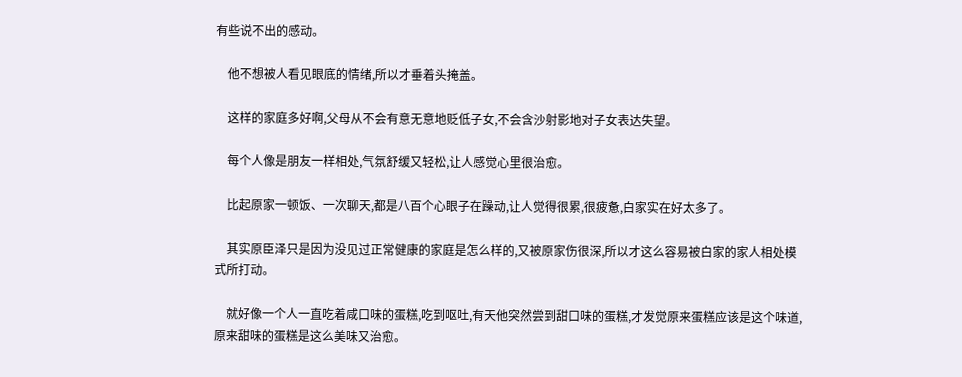有些说不出的感动。

    他不想被人看见眼底的情绪,所以才垂着头掩盖。

    这样的家庭多好啊,父母从不会有意无意地贬低子女,不会含沙射影地对子女表达失望。

    每个人像是朋友一样相处,气氛舒缓又轻松,让人感觉心里很治愈。

    比起原家一顿饭、一次聊天,都是八百个心眼子在躁动,让人觉得很累,很疲惫,白家实在好太多了。

    其实原臣泽只是因为没见过正常健康的家庭是怎么样的,又被原家伤很深,所以才这么容易被白家的家人相处模式所打动。

    就好像一个人一直吃着咸口味的蛋糕,吃到呕吐,有天他突然尝到甜口味的蛋糕,才发觉原来蛋糕应该是这个味道,原来甜味的蛋糕是这么美味又治愈。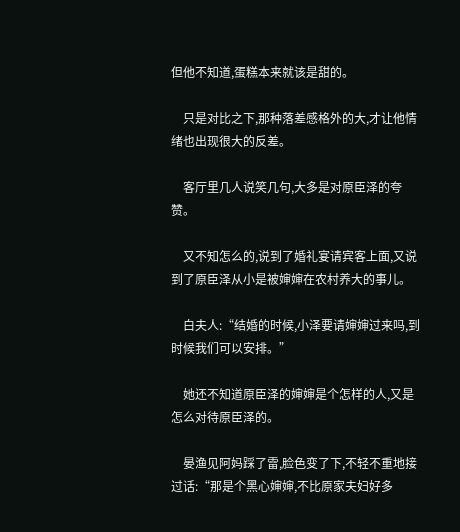但他不知道,蛋糕本来就该是甜的。

    只是对比之下,那种落差感格外的大,才让他情绪也出现很大的反差。

    客厅里几人说笑几句,大多是对原臣泽的夸赞。

    又不知怎么的,说到了婚礼宴请宾客上面,又说到了原臣泽从小是被婶婶在农村养大的事儿。

    白夫人:“结婚的时候,小泽要请婶婶过来吗,到时候我们可以安排。”

    她还不知道原臣泽的婶婶是个怎样的人,又是怎么对待原臣泽的。

    晏渔见阿妈踩了雷,脸色变了下,不轻不重地接过话:“那是个黑心婶婶,不比原家夫妇好多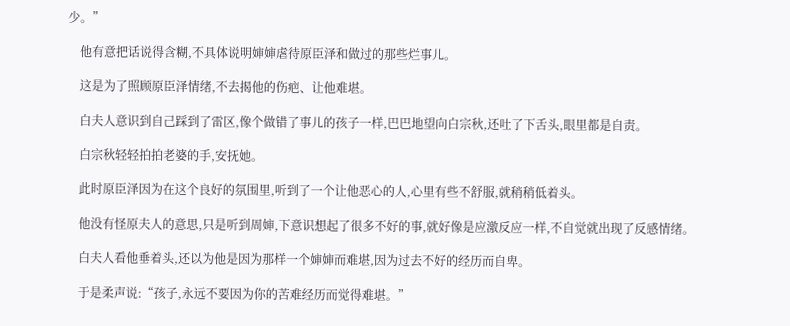少。”

    他有意把话说得含糊,不具体说明婶婶虐待原臣泽和做过的那些烂事儿。

    这是为了照顾原臣泽情绪,不去揭他的伤疤、让他难堪。

    白夫人意识到自己踩到了雷区,像个做错了事儿的孩子一样,巴巴地望向白宗秋,还吐了下舌头,眼里都是自责。

    白宗秋轻轻拍拍老婆的手,安抚她。

    此时原臣泽因为在这个良好的氛围里,听到了一个让他恶心的人,心里有些不舒服,就稍稍低着头。

    他没有怪原夫人的意思,只是听到周婶,下意识想起了很多不好的事,就好像是应激反应一样,不自觉就出现了反感情绪。

    白夫人看他垂着头,还以为他是因为那样一个婶婶而难堪,因为过去不好的经历而自卑。

    于是柔声说:“孩子,永远不要因为你的苦难经历而觉得难堪。”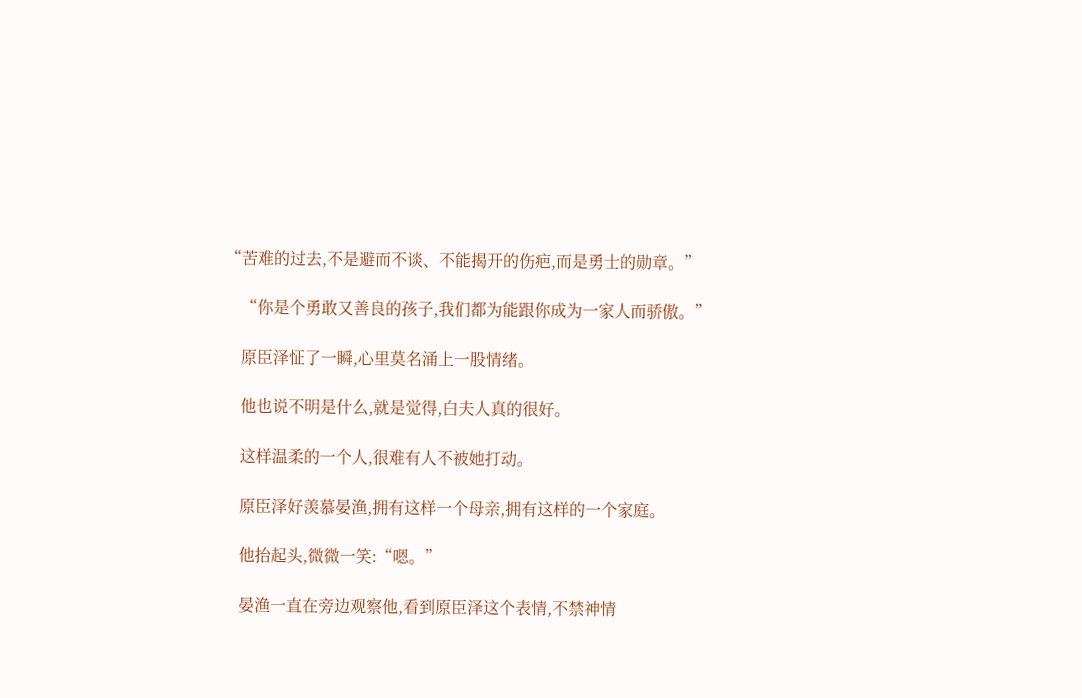“苦难的过去,不是避而不谈、不能揭开的伤疤,而是勇士的勋章。”

    “你是个勇敢又善良的孩子,我们都为能跟你成为一家人而骄傲。”

    原臣泽怔了一瞬,心里莫名涌上一股情绪。

    他也说不明是什么,就是觉得,白夫人真的很好。

    这样温柔的一个人,很难有人不被她打动。

    原臣泽好羡慕晏渔,拥有这样一个母亲,拥有这样的一个家庭。

    他抬起头,微微一笑:“嗯。”

    晏渔一直在旁边观察他,看到原臣泽这个表情,不禁神情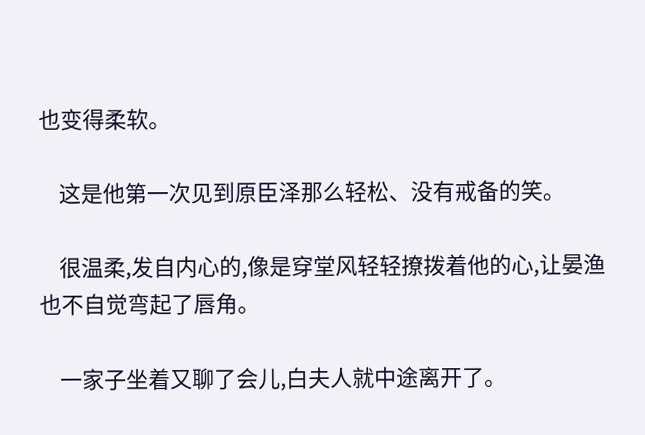也变得柔软。

    这是他第一次见到原臣泽那么轻松、没有戒备的笑。

    很温柔,发自内心的,像是穿堂风轻轻撩拨着他的心,让晏渔也不自觉弯起了唇角。

    一家子坐着又聊了会儿,白夫人就中途离开了。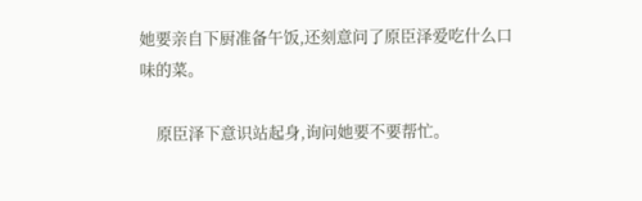她要亲自下厨准备午饭,还刻意问了原臣泽爱吃什么口味的菜。

    原臣泽下意识站起身,询问她要不要帮忙。